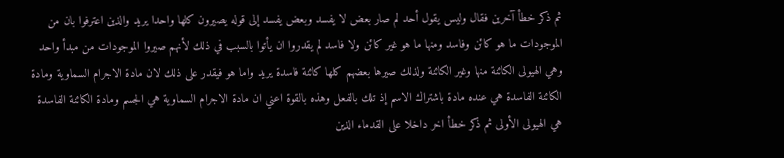ثم ذكر خطأ آخرين فقال وليس يقول أحد لم صار بعض لا يفسد وبعض يفسد إلى قوله يصيرون كلها واحدا يريد والذين اعترفوا بان من الموجودات ما هو كائن وفاسد ومنها ما هو غير كائن ولا فاسد لم يقدروا ان يأتوا بالسبب في ذلك لأنهم صيروا الموجودات من مبدأ واحد وهي الهيولى الكائنة منها وغير الكائنة ولذلك صيرها بعضهم كلها كائنة فاسدة يريد واما هو فيقدر على ذلك لان مادة الاجرام السماوية ومادة الكائنة الفاسدة هي عنده مادة باشتراك الاسم إذ تلك بالفعل وهذه بالقوة اعني ان مادة الاجرام السماوية هي الجسم ومادة الكائنة الفاسدة هي الهيولى الأولى ثم ذكر خطأ اخر داخلا على القدماء الذين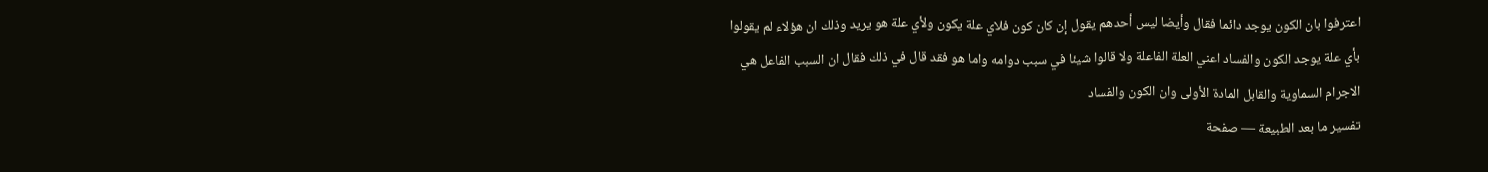اعترفوا بان الكون يوجد دائما فقال وأيضا ليس أحدهم يقول إن كان كون فلاي علة يكون ولأي علة هو يريد وذلك ان هؤلاء لم يقولوا بأي علة يوجد الكون والفساد اعني العلة الفاعلة ولا قالوا شيئا في سبب دوامه واما هو فقد قال في ذلك فقال ان السبب الفاعل هي الاجرام السماوية والقابل المادة الأولى وان الكون والفساد
تفسير ما بعد الطبيعة — صفحة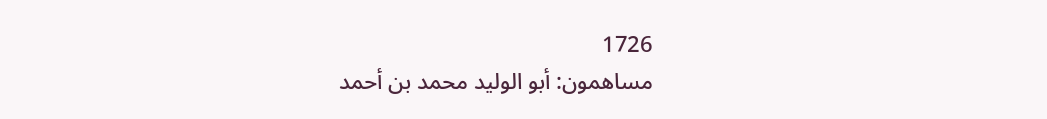1726
مساهمون: أبو الوليد محمد بن أحمد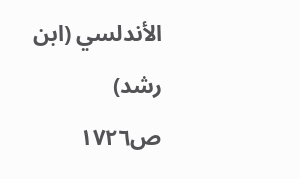الأندلسي (ابن رشد)
ص١٧٢٦